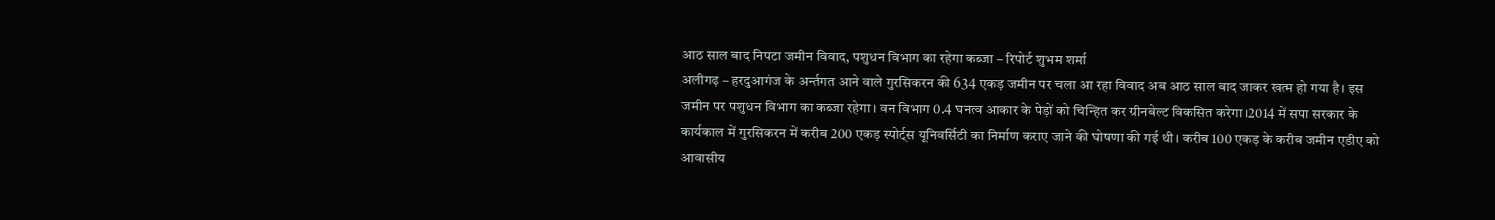आठ साल बाद निपटा जमीन विवाद, पशुधन विभाग का रहेगा कब्जा – रिपोर्ट शुभम शर्मा
अलीगढ़ – हरदुआगंज के अर्न्तगत आने वाले गुरसिकरन की 634 एकड़ जमीन पर चला आ रहा विवाद अब आठ साल बाद जाकर खत्म हो गया है। इस जमीन पर पशुधन विभाग का कब्जा रहेगा। वन विभाग 0.4 घनत्व आकार के पेड़ों को चिन्हित कर ग्रीनबेल्ट विकसित करेगा।2014 में सपा सरकार के कार्यकाल में गुरसिकरन में करीब 200 एकड़ स्पोर्ट्स यूनिवर्सिटी का निर्माण कराए जाने की घोषणा की गई थी। करीब 100 एकड़ के करीब जमीन एडीए को आवासीय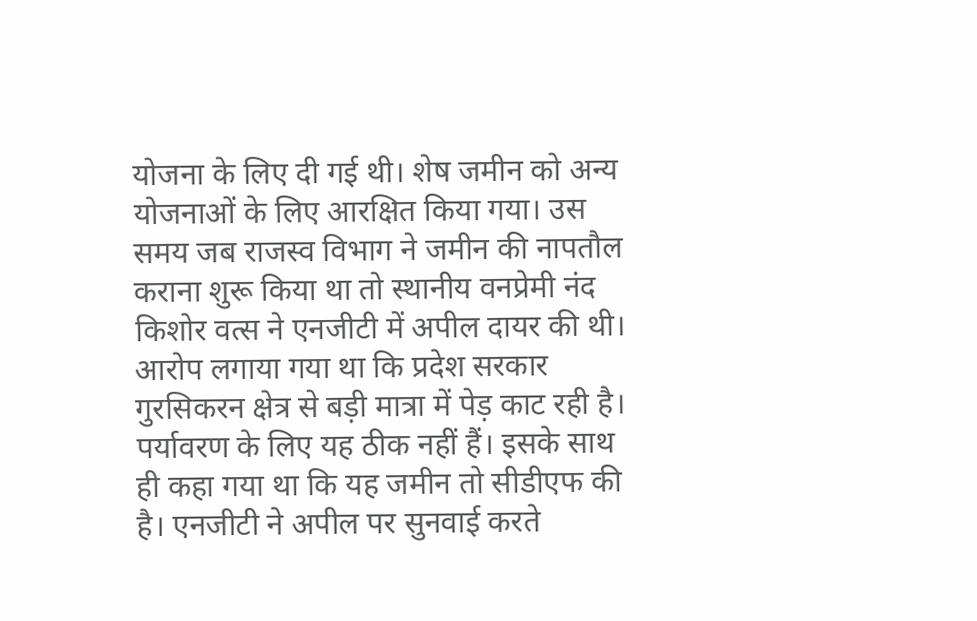योजना के लिए दी गई थी। शेष जमीन को अन्य योजनाओं के लिए आरक्षित किया गया। उस समय जब राजस्व विभाग ने जमीन की नापतौल कराना शुरू किया था तो स्थानीय वनप्रेमी नंद किशोर वत्स ने एनजीटी में अपील दायर की थी। आरोप लगाया गया था कि प्रदेश सरकार गुरसिकरन क्षेत्र से बड़ी मात्रा में पेड़ काट रही है। पर्यावरण के लिए यह ठीक नहीं हैं। इसके साथ ही कहा गया था कि यह जमीन तो सीडीएफ की है। एनजीटी ने अपील पर सुनवाई करते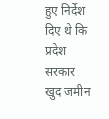हुए निर्देश दिए थे कि प्रदेश सरकार खुद जमीन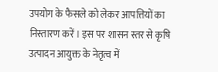उपयोग के फैसले को लेकर आपत्तियों का निस्तारण करें। इस पर शासन स्तर से कृषि उत्पादन आयुक्त के नेतृत्व में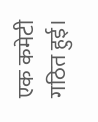एक कमेटी गठित हुई।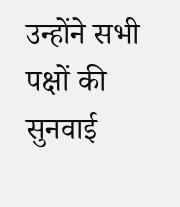उन्होंने सभी पक्षों की सुनवाई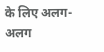के लिए अलग-अलग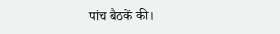पांच बैठकें की।